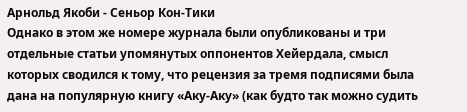Арнольд Якоби - Сеньор Кон-Тики
Однако в этом же номере журнала были опубликованы и три отдельные статьи упомянутых оппонентов Хейердала, смысл которых сводился к тому, что рецензия за тремя подписями была дана на популярную книгу «Аку-Аку» (как будто так можно судить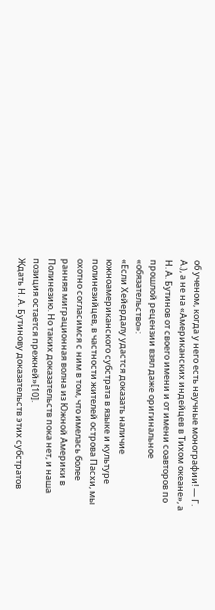об ученом, когда у него есть научные монографии! — Г. А.), а не на «Американских индейцев в Тихом океане», а Н. А. Бутинов от своего имени и от имени соавторов по прошлой рецензии взял даже оригинальное «обязательство»:
«Если Хейердалу удастся доказать наличие южноамериканского субстрата в языке и культуре полинезийцев, в частности жителей острова Пасхи, мы охотно согласимся с ним в том, что имелась более ранняя миграционная волна из Южной Америки в Полинезию. Но таких доказательств пока нет, и наша позиция остается прежней»[10].
Ждать Н. А. Бутинову доказательств этих субстратов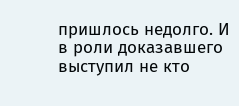пришлось недолго. И в роли доказавшего выступил не кто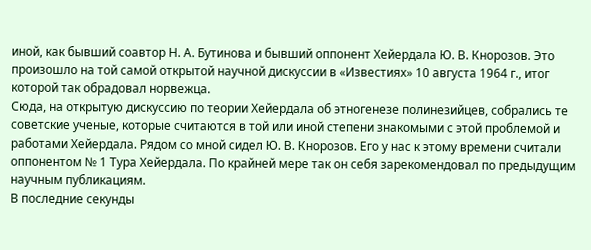иной, как бывший соавтор Н. А. Бутинова и бывший оппонент Хейердала Ю. В. Кнорозов. Это произошло на той самой открытой научной дискуссии в «Известиях» 10 августа 1964 г., итог которой так обрадовал норвежца.
Сюда, на открытую дискуссию по теории Хейердала об этногенезе полинезийцев, собрались те советские ученые, которые считаются в той или иной степени знакомыми с этой проблемой и работами Хейердала. Рядом со мной сидел Ю. В. Кнорозов. Его у нас к этому времени считали оппонентом № 1 Тура Хейердала. По крайней мере так он себя зарекомендовал по предыдущим научным публикациям.
В последние секунды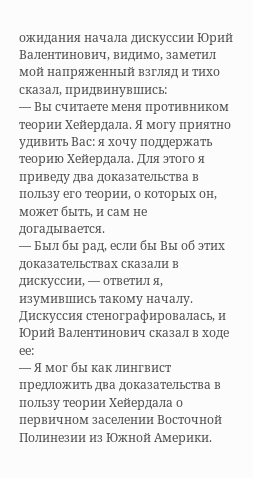ожидания начала дискуссии Юрий Валентинович, видимо, заметил мой напряженный взгляд и тихо сказал, придвинувшись:
— Вы считаете меня противником теории Хейердала. Я могу приятно удивить Вас: я хочу поддержать теорию Хейердала. Для этого я приведу два доказательства в пользу его теории, о которых он, может быть, и сам не догадывается.
— Был бы рад, если бы Вы об этих доказательствах сказали в дискуссии, — ответил я, изумившись такому началу.
Дискуссия стенографировалась, и Юрий Валентинович сказал в ходе ее:
— Я мог бы как лингвист предложить два доказательства в пользу теории Хейердала о первичном заселении Восточной Полинезии из Южной Америки.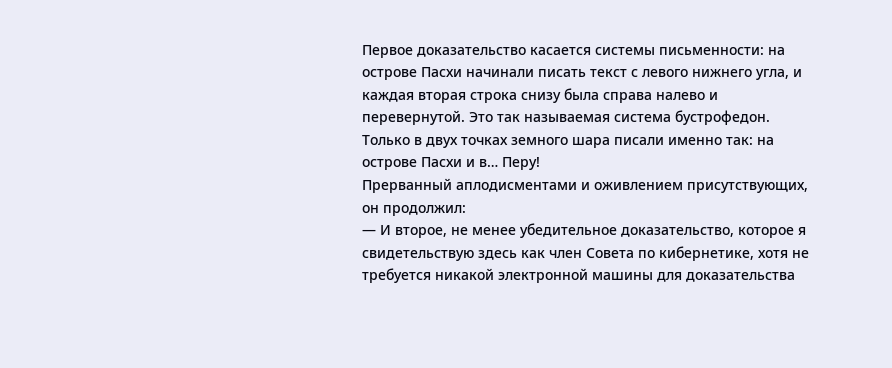Первое доказательство касается системы письменности: на острове Пасхи начинали писать текст с левого нижнего угла, и каждая вторая строка снизу была справа налево и перевернутой. Это так называемая система бустрофедон. Только в двух точках земного шара писали именно так: на острове Пасхи и в… Перу!
Прерванный аплодисментами и оживлением присутствующих, он продолжил:
— И второе, не менее убедительное доказательство, которое я свидетельствую здесь как член Совета по кибернетике, хотя не требуется никакой электронной машины для доказательства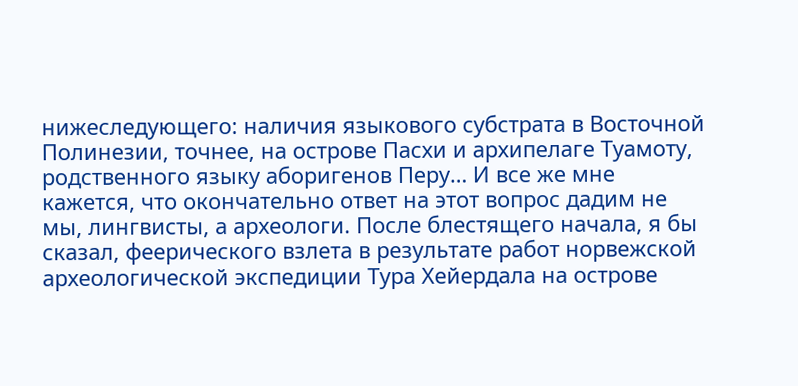нижеследующего: наличия языкового субстрата в Восточной Полинезии, точнее, на острове Пасхи и архипелаге Туамоту, родственного языку аборигенов Перу… И все же мне кажется, что окончательно ответ на этот вопрос дадим не мы, лингвисты, а археологи. После блестящего начала, я бы сказал, феерического взлета в результате работ норвежской археологической экспедиции Тура Хейердала на острове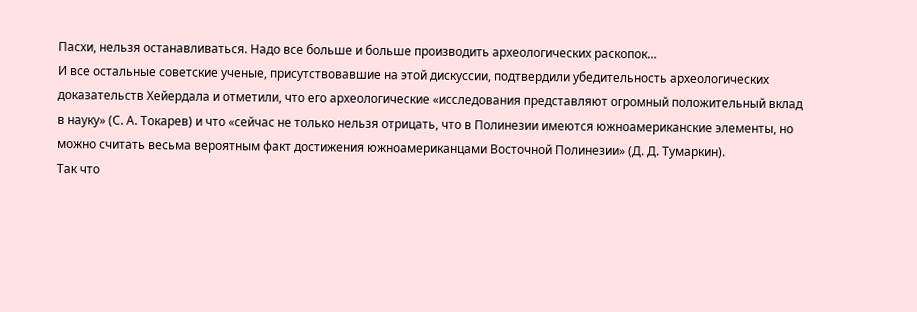Пасхи, нельзя останавливаться. Надо все больше и больше производить археологических раскопок…
И все остальные советские ученые, присутствовавшие на этой дискуссии, подтвердили убедительность археологических доказательств Хейердала и отметили, что его археологические «исследования представляют огромный положительный вклад в науку» (С. А. Токарев) и что «сейчас не только нельзя отрицать, что в Полинезии имеются южноамериканские элементы, но можно считать весьма вероятным факт достижения южноамериканцами Восточной Полинезии» (Д. Д. Тумаркин).
Так что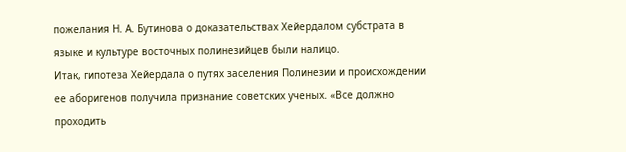пожелания Н. А. Бутинова о доказательствах Хейердалом субстрата в языке и культуре восточных полинезийцев были налицо.
Итак, гипотеза Хейердала о путях заселения Полинезии и происхождении ее аборигенов получила признание советских ученых. «Все должно проходить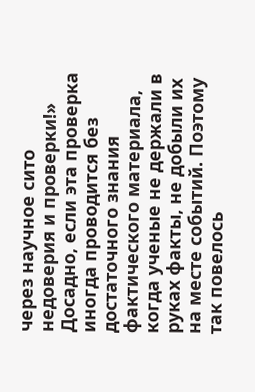через научное сито недоверия и проверки!» Досадно, если эта проверка иногда проводится без достаточного знания фактического материала, когда ученые не держали в руках факты, не добыли их на месте событий. Поэтому так повелось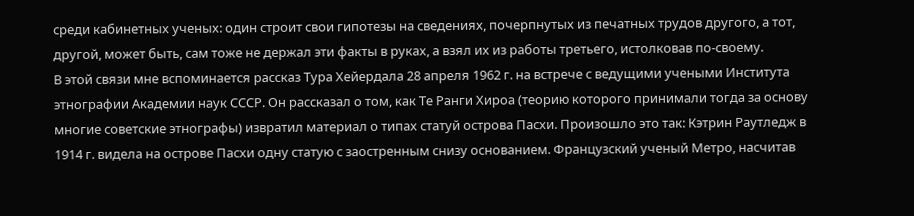среди кабинетных ученых: один строит свои гипотезы на сведениях, почерпнутых из печатных трудов другого, а тот, другой, может быть, сам тоже не держал эти факты в руках, а взял их из работы третьего, истолковав по-своему.
В этой связи мне вспоминается рассказ Тура Хейердала 28 апреля 1962 г. на встрече с ведущими учеными Института этнографии Академии наук СССР. Он рассказал о том, как Те Ранги Хироа (теорию которого принимали тогда за основу многие советские этнографы) извратил материал о типах статуй острова Пасхи. Произошло это так: Кэтрин Раутледж в 1914 г. видела на острове Пасхи одну статую с заостренным снизу основанием. Французский ученый Метро, насчитав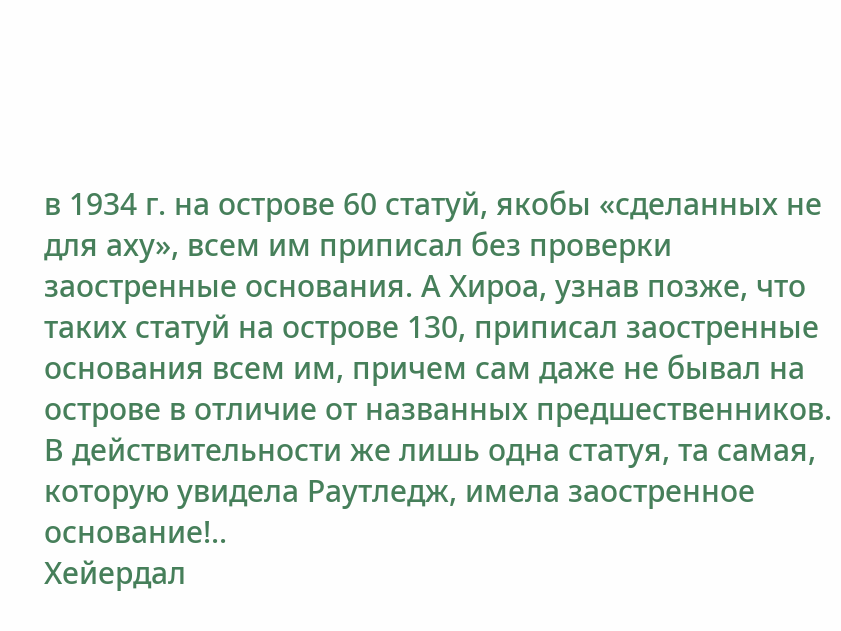в 1934 г. на острове 60 статуй, якобы «сделанных не для аху», всем им приписал без проверки заостренные основания. А Хироа, узнав позже, что таких статуй на острове 130, приписал заостренные основания всем им, причем сам даже не бывал на острове в отличие от названных предшественников. В действительности же лишь одна статуя, та самая, которую увидела Раутледж, имела заостренное основание!..
Хейердал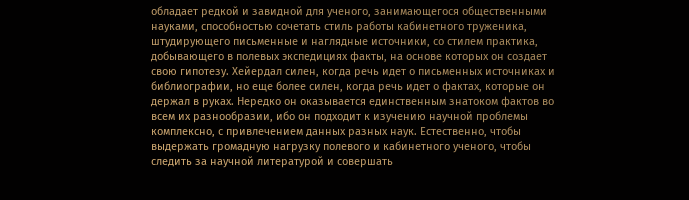обладает редкой и завидной для ученого, занимающегося общественными науками, способностью сочетать стиль работы кабинетного труженика, штудирующего письменные и наглядные источники, со стилем практика, добывающего в полевых экспедициях факты, на основе которых он создает свою гипотезу. Хейердал силен, когда речь идет о письменных источниках и библиографии, но еще более силен, когда речь идет о фактах, которые он держал в руках. Нередко он оказывается единственным знатоком фактов во всем их разнообразии, ибо он подходит к изучению научной проблемы комплексно, с привлечением данных разных наук. Естественно, чтобы выдержать громадную нагрузку полевого и кабинетного ученого, чтобы следить за научной литературой и совершать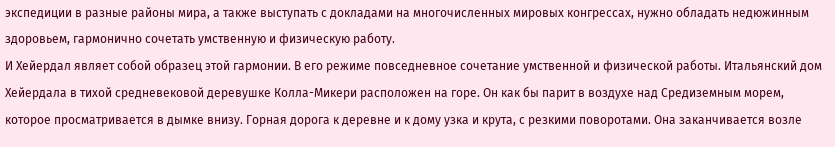экспедиции в разные районы мира, а также выступать с докладами на многочисленных мировых конгрессах, нужно обладать недюжинным здоровьем, гармонично сочетать умственную и физическую работу.
И Хейердал являет собой образец этой гармонии. В его режиме повседневное сочетание умственной и физической работы. Итальянский дом Хейердала в тихой средневековой деревушке Колла-Микери расположен на горе. Он как бы парит в воздухе над Средиземным морем, которое просматривается в дымке внизу. Горная дорога к деревне и к дому узка и крута, с резкими поворотами. Она заканчивается возле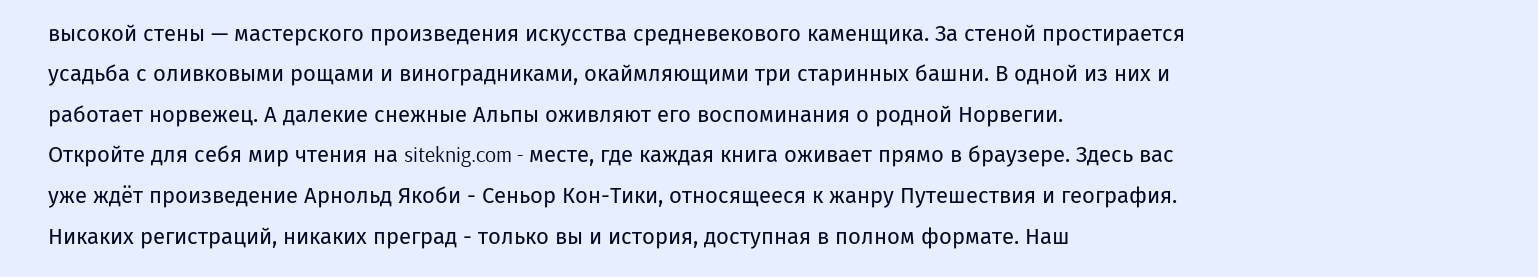высокой стены — мастерского произведения искусства средневекового каменщика. За стеной простирается усадьба с оливковыми рощами и виноградниками, окаймляющими три старинных башни. В одной из них и работает норвежец. А далекие снежные Альпы оживляют его воспоминания о родной Норвегии.
Откройте для себя мир чтения на siteknig.com - месте, где каждая книга оживает прямо в браузере. Здесь вас уже ждёт произведение Арнольд Якоби - Сеньор Кон-Тики, относящееся к жанру Путешествия и география. Никаких регистраций, никаких преград - только вы и история, доступная в полном формате. Наш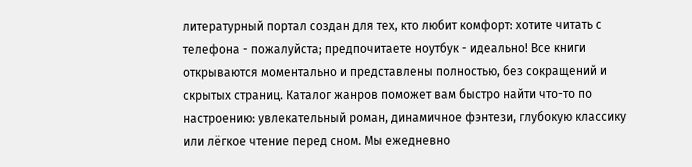литературный портал создан для тех, кто любит комфорт: хотите читать с телефона - пожалуйста; предпочитаете ноутбук - идеально! Все книги открываются моментально и представлены полностью, без сокращений и скрытых страниц. Каталог жанров поможет вам быстро найти что-то по настроению: увлекательный роман, динамичное фэнтези, глубокую классику или лёгкое чтение перед сном. Мы ежедневно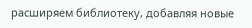расширяем библиотеку, добавляя новые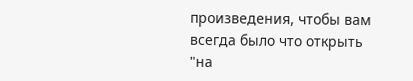произведения, чтобы вам всегда было что открыть "на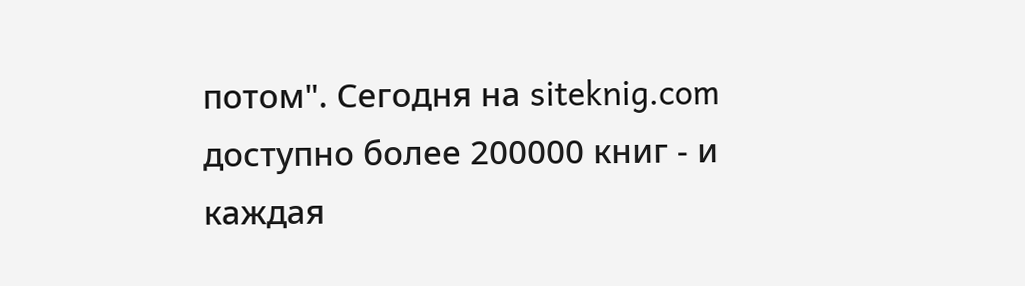потом". Сегодня на siteknig.com доступно более 200000 книг - и каждая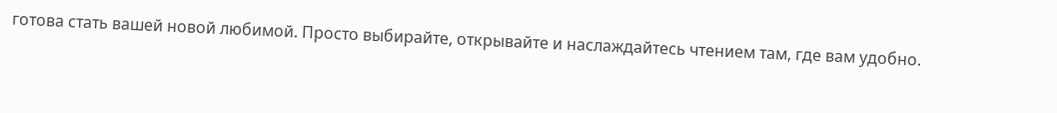готова стать вашей новой любимой. Просто выбирайте, открывайте и наслаждайтесь чтением там, где вам удобно.